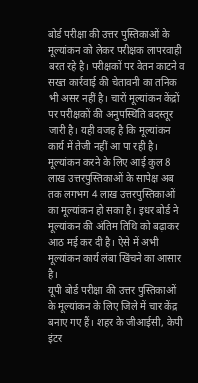बोर्ड परीक्षा की उत्तर पुस्तिकाओं के मूल्यांकन को लेकर परीक्षक लापरवाही बरत रहे है। परीक्षकों पर वेतन काटने व सख्त कार्रवाई की चेतावनी का तनिक भी असर नहीं है। चारों मूल्यांकन केंद्रों पर परीक्षकों की अनुपस्थिति बदस्तूर जारी है। यही वजह है कि मूल्यांकन कार्य में तेजी नहीं आ पा रही है। मूल्यांकन करने के लिए आई कुल 8 लाख उत्तरपुस्तिकाओं के सापेक्ष अब तक लगभग 4 लाख उत्तरपुस्तिकाओं का मूल्यांकन हो सका है। इधर बोर्ड ने मूल्यांकन की अंतिम तिथि को बढ़ाकर आठ मई कर दी है। ऐसे में अभी मूल्यांकन कार्य लंबा खिंचने का आसार है।
यूपी बोर्ड परीक्षा की उत्तर पुस्तिकाओं के मूल्यांकन के लिए जिले में चार केंद्र बनाए गए हैं। शहर के जीआईसी, केपी इंटर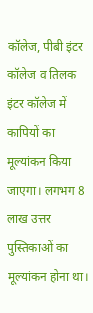कॉलेज, पीबी इंटर कॉलेज व तिलक इंटर कॉलेज में कापियों का मूल्यांकन किया जाएगा। लगभग 8 लाख उत्तर पुस्तिकाओं का मूल्यांकन होना था।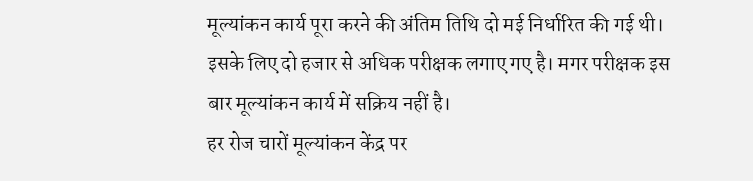मूल्यांकन कार्य पूरा करने की अंतिम तिथि दो मई निर्धारित की गई थी। इसके लिए दो हजार से अधिक परीक्षक लगाए गए है। मगर परीक्षक इस बार मूल्यांकन कार्य में सक्रिय नहीं है।
हर रोज चारों मूल्यांकन केंद्र पर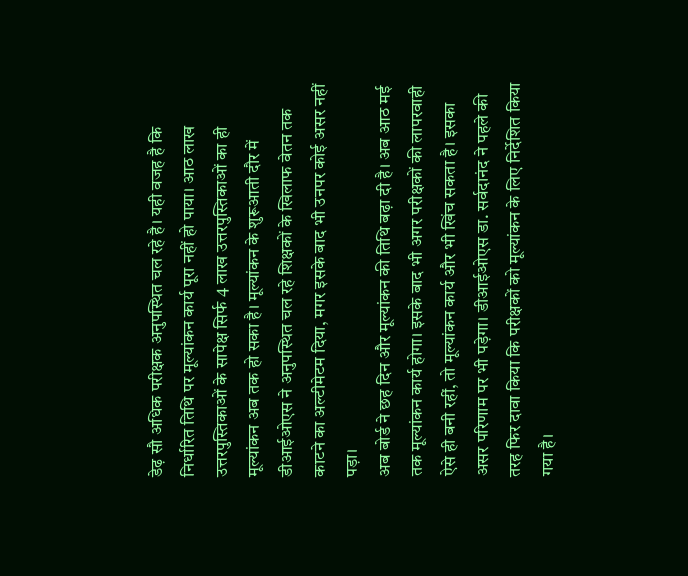डेढ़ सौ अधिक परीक्षक अनुपस्थित चल रहे है। यही वजह है कि निर्धारित तिथि पर मूल्यांकन कार्य पूरा नहीं हो पाया। आठ लाख उत्तरपुस्तिकाओं के सापेक्ष सिर्फ 4 लाख उत्तरपुस्तिकाओं का ही मूल्यांकन अब तक हो सका है। मूल्यांकन के शुरूआती दौर में डीआईओएस ने अनुपस्थित चल रहे शिक्षकों के खिलाफ वेतन तक काटने का अल्टीमेटम दिया, मगर इसके बाद भी उनपर कोई असर नहीं पड़ा।
अब बोर्ड ने छह दिन और मूल्यांकन की तिथि बढ़ा दी है। अब आठ मई तक मूल्यांकन कार्य होगा। इसके बाद भी अगर परीक्षकों की लापरवाही ऐसे ही बनी रहीं, तो मूल्यांकन कार्य और भी खिंच सकता है। इसका असर परिणाम पर भी पड़ेगा। डीआईओएस डा. सर्वदानंद ने पहले की तरह फिर दावा किया कि परीक्षकों को मूल्यांकन के लिए निर्देशित किया गया है।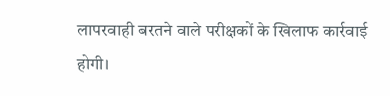लापरवाही बरतने वाले परीक्षकों के खिलाफ कार्रवाई होगी।